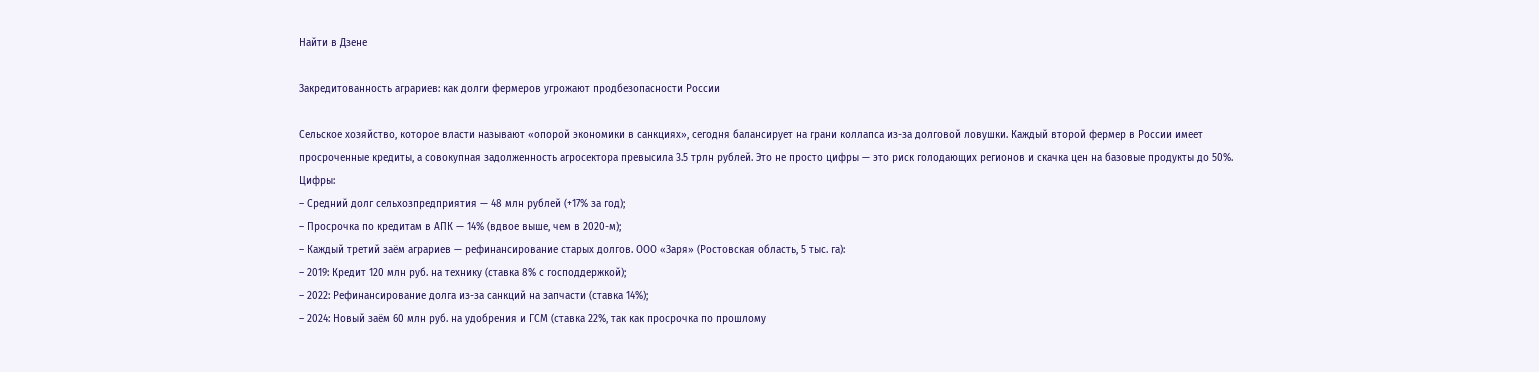Найти в Дзене

Закредитованность аграриев: как долги фермеров угрожают продбезопасности России

Сельское хозяйство, которое власти называют «опорой экономики в санкциях», сегодня балансирует на грани коллапса из-за долговой ловушки. Каждый второй фермер в России имеет просроченные кредиты, а совокупная задолженность агросектора превысила 3.5 трлн рублей. Это не просто цифры — это риск голодающих регионов и скачка цен на базовые продукты до 50%. Цифры:
– Средний долг сельхозпредприятия — 48 млн рублей (+17% за год);
– Просрочка по кредитам в АПК — 14% (вдвое выше, чем в 2020-м);
– Каждый третий заём аграриев — рефинансирование старых долгов. ООО «Заря» (Ростовская область, 5 тыс. га):
– 2019: Кредит 120 млн руб. на технику (ставка 8% с господдержкой);
– 2022: Рефинансирование долга из-за санкций на запчасти (ставка 14%);
– 2024: Новый заём 60 млн руб. на удобрения и ГСМ (ставка 22%, так как просрочка по прошлому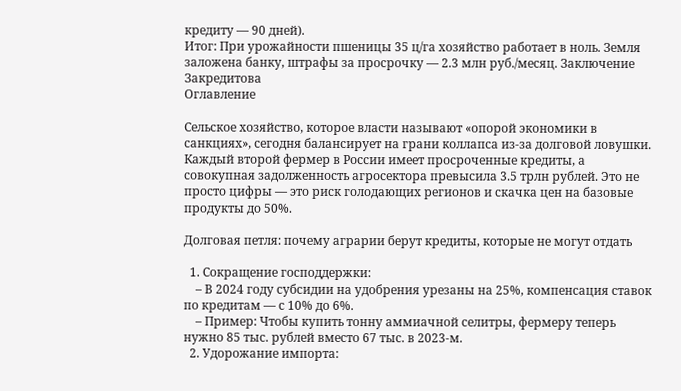кредиту — 90 дней).
Итог: При урожайности пшеницы 35 ц/га хозяйство работает в ноль. Земля заложена банку, штрафы за просрочку — 2.3 млн руб./месяц. Заключение
Закредитова
Оглавление

Сельское хозяйство, которое власти называют «опорой экономики в санкциях», сегодня балансирует на грани коллапса из-за долговой ловушки. Каждый второй фермер в России имеет просроченные кредиты, а совокупная задолженность агросектора превысила 3.5 трлн рублей. Это не просто цифры — это риск голодающих регионов и скачка цен на базовые продукты до 50%.

Долговая петля: почему аграрии берут кредиты, которые не могут отдать

  1. Сокращение господдержки:
    – В 2024 году субсидии на удобрения урезаны на 25%, компенсация ставок по кредитам — с 10% до 6%.
    – Пример: Чтобы купить тонну аммиачной селитры, фермеру теперь нужно 85 тыс. рублей вместо 67 тыс. в 2023-м.
  2. Удорожание импорта: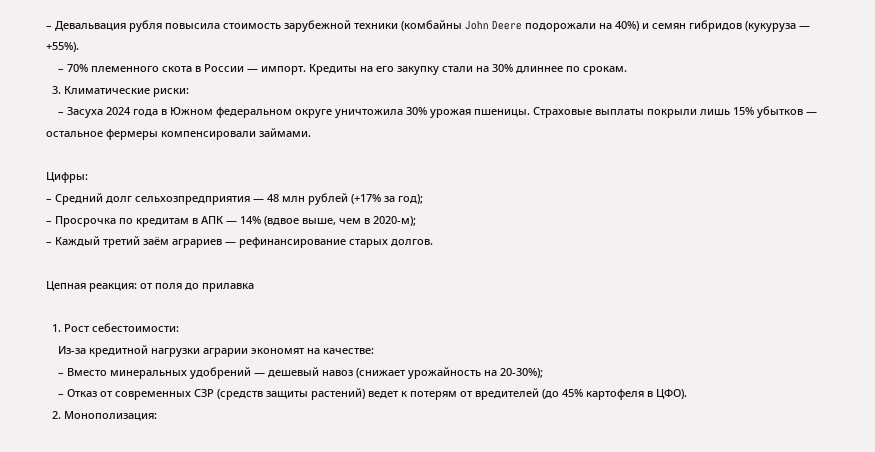– Девальвация рубля повысила стоимость зарубежной техники (комбайны John Deere подорожали на 40%) и семян гибридов (кукуруза — +55%).
    – 70% племенного скота в России — импорт. Кредиты на его закупку стали на 30% длиннее по срокам.
  3. Климатические риски:
    – Засуха 2024 года в Южном федеральном округе уничтожила 30% урожая пшеницы. Страховые выплаты покрыли лишь 15% убытков — остальное фермеры компенсировали займами.

Цифры:
– Средний долг сельхозпредприятия — 48 млн рублей (+17% за год);
– Просрочка по кредитам в АПК — 14% (вдвое выше, чем в 2020-м);
– Каждый третий заём аграриев — рефинансирование старых долгов.

Цепная реакция: от поля до прилавка

  1. Рост себестоимости:
    Из-за кредитной нагрузки аграрии экономят на качестве:
    – Вместо минеральных удобрений — дешевый навоз (снижает урожайность на 20-30%);
    – Отказ от современных СЗР (средств защиты растений) ведет к потерям от вредителей (до 45% картофеля в ЦФО).
  2. Монополизация: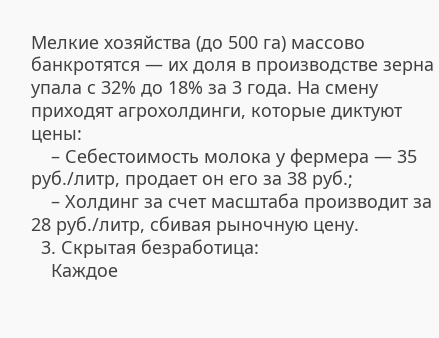Мелкие хозяйства (до 500 га) массово банкротятся — их доля в производстве зерна упала с 32% до 18% за 3 года. На смену приходят агрохолдинги, которые диктуют цены:
    – Себестоимость молока у фермера — 35 руб./литр, продает он его за 38 руб.;
    – Холдинг за счет масштаба производит за 28 руб./литр, сбивая рыночную цену.
  3. Скрытая безработица:
    Каждое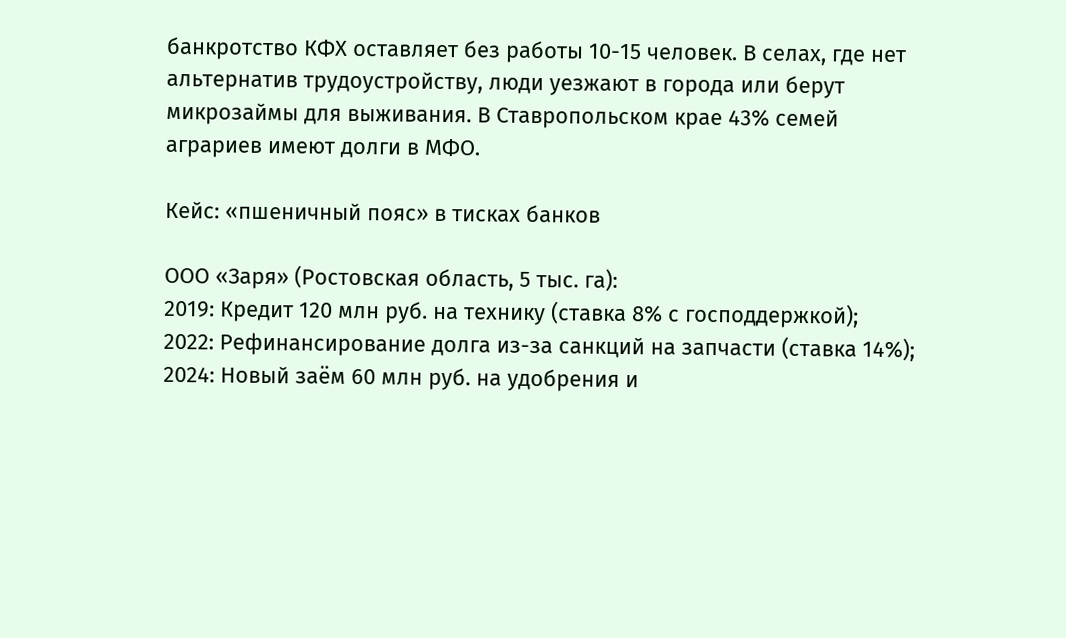банкротство КФХ оставляет без работы 10-15 человек. В селах, где нет альтернатив трудоустройству, люди уезжают в города или берут микрозаймы для выживания. В Ставропольском крае 43% семей аграриев имеют долги в МФО.

Кейс: «пшеничный пояс» в тисках банков

ООО «Заря» (Ростовская область, 5 тыс. га):
2019: Кредит 120 млн руб. на технику (ставка 8% с господдержкой);
2022: Рефинансирование долга из-за санкций на запчасти (ставка 14%);
2024: Новый заём 60 млн руб. на удобрения и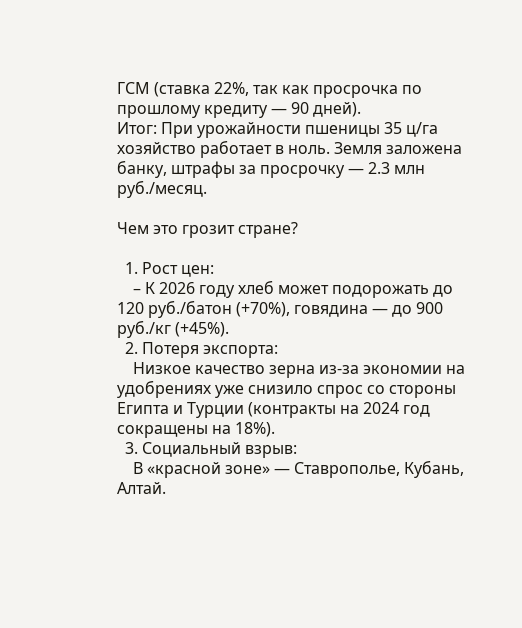ГСМ (ставка 22%, так как просрочка по прошлому кредиту — 90 дней).
Итог: При урожайности пшеницы 35 ц/га хозяйство работает в ноль. Земля заложена банку, штрафы за просрочку — 2.3 млн руб./месяц.

Чем это грозит стране?

  1. Рост цен:
    – К 2026 году хлеб может подорожать до 120 руб./батон (+70%), говядина — до 900 руб./кг (+45%).
  2. Потеря экспорта:
    Низкое качество зерна из-за экономии на удобрениях уже снизило спрос со стороны Египта и Турции (контракты на 2024 год сокращены на 18%).
  3. Социальный взрыв:
    В «красной зоне» — Ставрополье, Кубань, Алтай.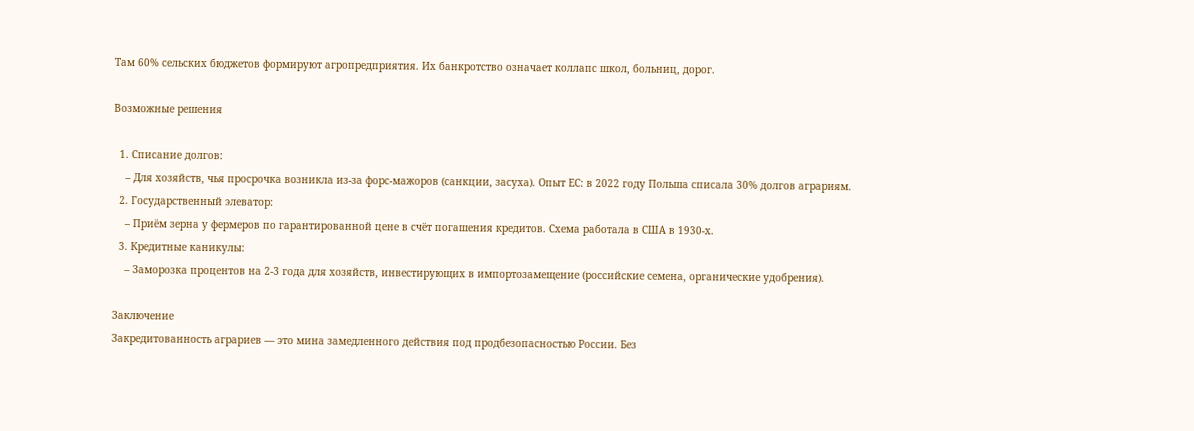Там 60% сельских бюджетов формируют агропредприятия. Их банкротство означает коллапс школ, больниц, дорог.

Возможные решения

  1. Списание долгов:
    – Для хозяйств, чья просрочка возникла из-за форс-мажоров (санкции, засуха). Опыт ЕС: в 2022 году Польша списала 30% долгов аграриям.
  2. Государственный элеватор:
    – Приём зерна у фермеров по гарантированной цене в счёт погашения кредитов. Схема работала в США в 1930-х.
  3. Кредитные каникулы:
    – Заморозка процентов на 2-3 года для хозяйств, инвестирующих в импортозамещение (российские семена, органические удобрения).

Заключение
Закредитованность аграриев — это мина замедленного действия под продбезопасностью России. Без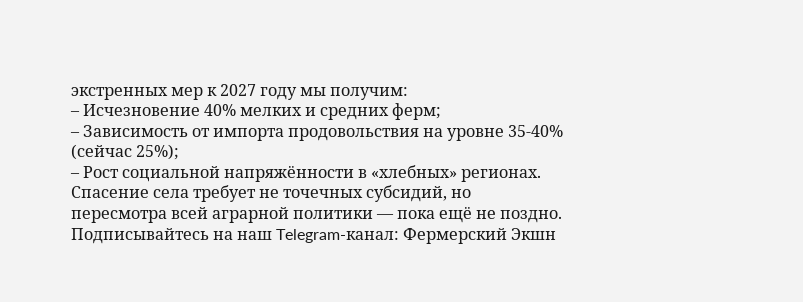экстренных мер к 2027 году мы получим:
– Исчезновение 40% мелких и средних ферм;
– Зависимость от импорта продовольствия на уровне 35-40% (сейчас 25%);
– Рост социальной напряжённости в «хлебных» регионах.
Спасение села требует не точечных субсидий, но пересмотра всей аграрной политики — пока ещё не поздно.
Подписывайтесь на наш Telegram-канал: Фермерский Экшн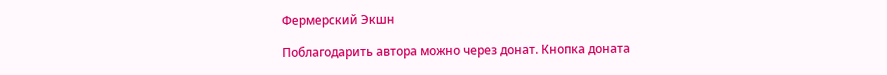Фермерский Экшн

Поблагодарить автора можно через донат. Кнопка доната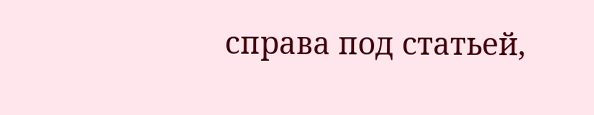справа под статьей,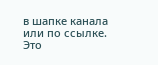в шапке канала или по ссылке. Это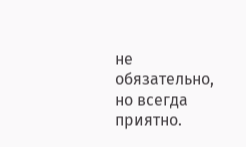не обязательно, но всегда приятно.